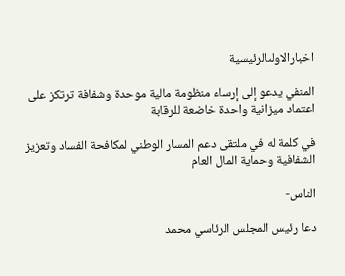اخبارالاولىالرئيسية

المنفي يدعو إلى إرساء منظومة مالية موحدة وشفافة ترتكز على اعتماد ميزانية واحدة خاضعة للرقابة

في كلمة له في ملتقى دعم المسار الوطني لمكافحة الفساد وتعزيز الشفافية وحماية المال العام

الناس-

دعا رئيس المجلس الرئاسي محمد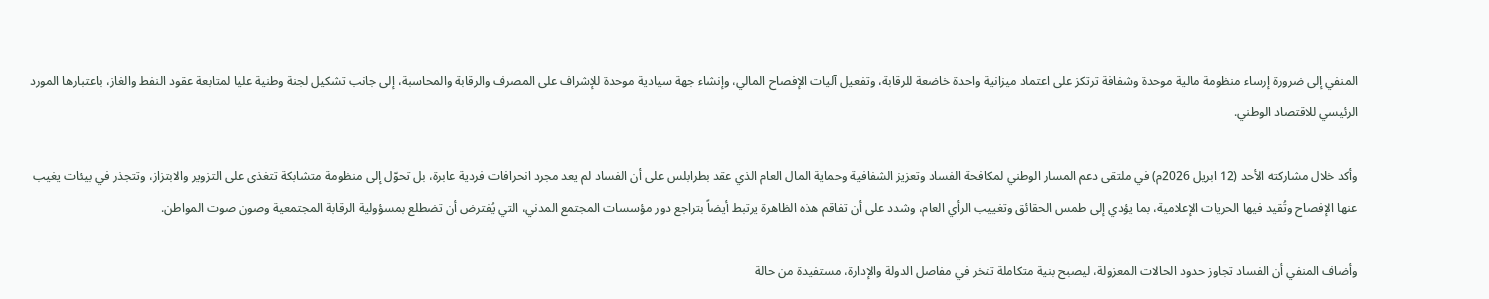المنفي إلى ضرورة إرساء منظومة مالية موحدة وشفافة ترتكز على اعتماد ميزانية واحدة خاضعة للرقابة، وتفعيل آليات الإفصاح المالي، وإنشاء جهة سيادية موحدة للإشراف على المصرف والرقابة والمحاسبة، إلى جانب تشكيل لجنة وطنية عليا لمتابعة عقود النفط والغاز، باعتبارها المورد الرئيسي للاقتصاد الوطني.

وأكد خلال مشاركته الأحد (12 ابريل 2026م) في ملتقى دعم المسار الوطني لمكافحة الفساد وتعزيز الشفافية وحماية المال العام الذي عقد بطرابلس على أن الفساد لم يعد مجرد انحرافات فردية عابرة، بل تحوّل إلى منظومة متشابكة تتغذى على التزوير والابتزاز، وتتجذر في بيئات يغيب عنها الإفصاح وتُقيد فيها الحريات الإعلامية، بما يؤدي إلى طمس الحقائق وتغييب الرأي العام، وشدد على أن تفاقم هذه الظاهرة يرتبط أيضاً بتراجع دور مؤسسات المجتمع المدني، التي يُفترض أن تضطلع بمسؤولية الرقابة المجتمعية وصون صوت المواطن.

وأضاف المنفي أن الفساد تجاوز حدود الحالات المعزولة، ليصبح بنية متكاملة تنخر في مفاصل الدولة والإدارة، مستفيدة من حالة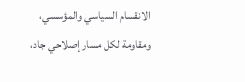الانقسام السياسي والمؤسسي، ومقاومة لكل مسار إصلاحي جاد،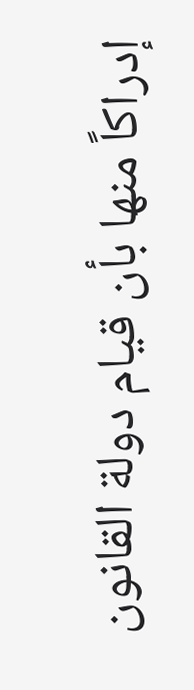إدراكاً منها بأن قيام دولة القانون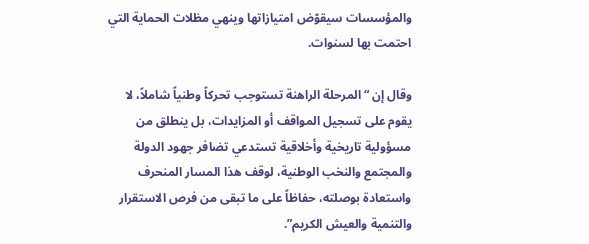والمؤسسات سيقوّض امتيازاتها وينهي مظلات الحماية التي احتمت بها لسنوات.

وقال إن “المرحلة الراهنة تستوجب تحركاً وطنياً شاملاً، لا يقوم على تسجيل المواقف أو المزايدات، بل ينطلق من مسؤولية تاريخية وأخلاقية تستدعي تضافر جهود الدولة والمجتمع والنخب الوطنية، لوقف هذا المسار المنحرف واستعادة بوصلته، حفاظاً على ما تبقى من فرص الاستقرار والتنمية والعيش الكريم”.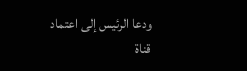ودعا الرئيس إلى اعتماد قناة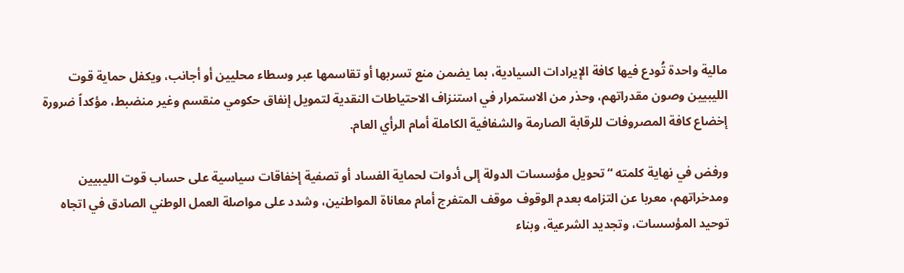مالية واحدة تُودع فيها كافة الإيرادات السيادية، بما يضمن منع تسربها أو تقاسمها عبر وسطاء محليين أو أجانب، ويكفل حماية قوت الليبيين وصون مقدراتهم، وحذر من الاستمرار في استنزاف الاحتياطات النقدية لتمويل إنفاق حكومي منقسم وغير منضبط، مؤكداً ضرورة إخضاع كافة المصروفات للرقابة الصارمة والشفافية الكاملة أمام الرأي العام.

ورفض في نهاية كلمته “تحويل مؤسسات الدولة إلى أدوات لحماية الفساد أو تصفية إخفاقات سياسية على حساب قوت الليبيين ومدخراتهم، معربا عن التزامه بعدم الوقوف موقف المتفرج أمام معاناة المواطنين، وشدد على مواصلة العمل الوطني الصادق في اتجاه توحيد المؤسسات، وتجديد الشرعية، وبناء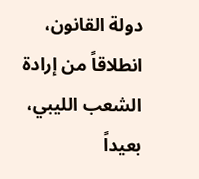دولة القانون، انطلاقاً من إرادة الشعب الليبي، بعيداً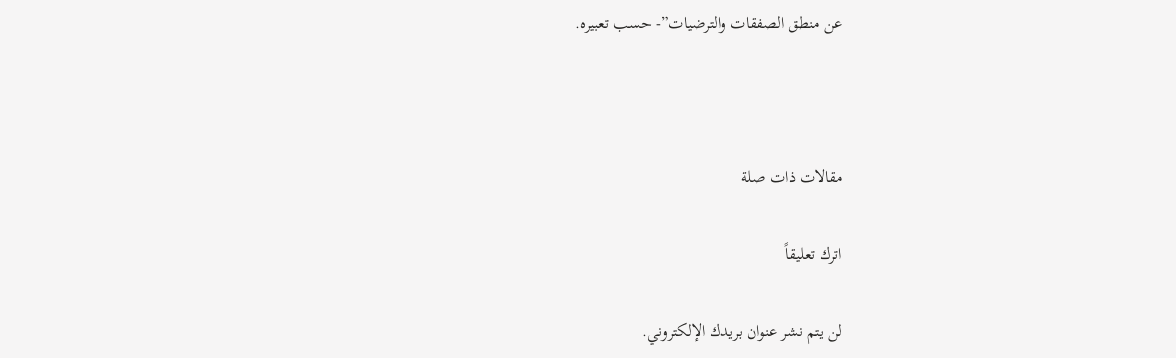عن منطق الصفقات والترضيات”- حسب تعبيره.



مقالات ذات صلة

اترك تعليقاً

لن يتم نشر عنوان بريدك الإلكتروني.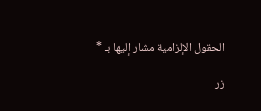الحقول الإلزامية مشار إليها بـ *

زر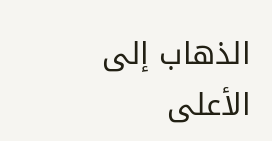الذهاب إلى الأعلى